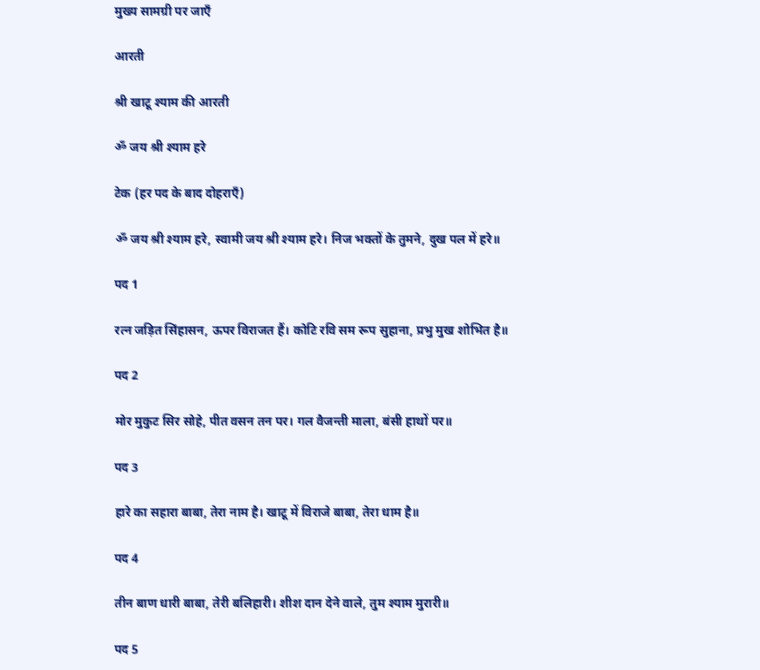मुख्य सामग्री पर जाएँ

आरती

श्री खाटू श्याम की आरती

ॐ जय श्री श्याम हरे

टेक (हर पद के बाद दोहराएँ)

ॐ जय श्री श्याम हरे, स्वामी जय श्री श्याम हरे। निज भक्तों के तुमने, दुख पल में हरे॥

पद 1

रत्न जड़ित सिंहासन, ऊपर विराजत हैं। कोटि रवि सम रूप सुहाना, प्रभु मुख शोभित है॥

पद 2

मोर मुकुट सिर सोहे, पीत वसन तन पर। गल वैजन्ती माला, बंसी हाथों पर॥

पद 3

हारे का सहारा बाबा, तेरा नाम है। खाटू में विराजे बाबा, तेरा धाम है॥

पद 4

तीन बाण धारी बाबा, तेरी बलिहारी। शीश दान देने वाले, तुम श्याम मुरारी॥

पद 5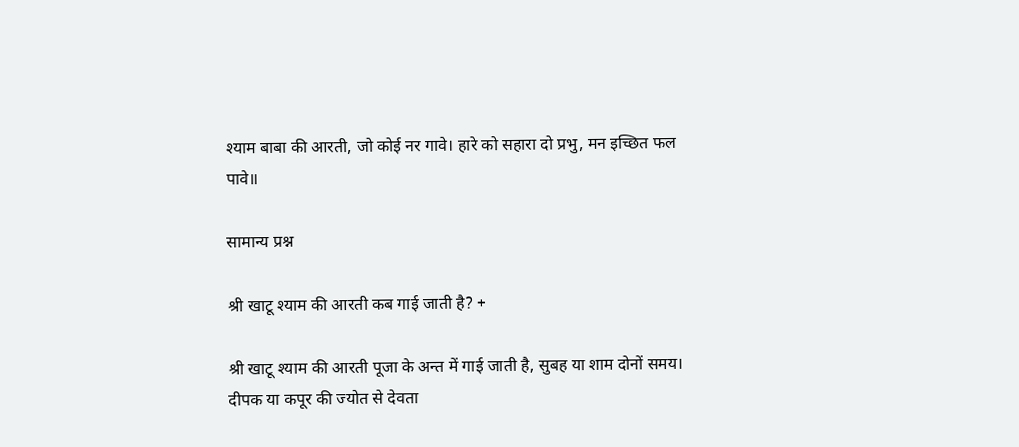श्याम बाबा की आरती, जो कोई नर गावे। हारे को सहारा दो प्रभु, मन इच्छित फल पावे॥

सामान्य प्रश्न

श्री खाटू श्याम की आरती कब गाई जाती है? +

श्री खाटू श्याम की आरती पूजा के अन्त में गाई जाती है, सुबह या शाम दोनों समय। दीपक या कपूर की ज्योत से देवता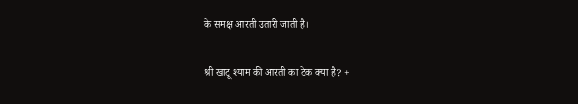के समक्ष आरती उतारी जाती है।

श्री खाटू श्याम की आरती का टेक क्या है? +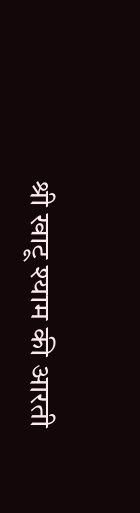श्री खाटू श्याम की आरती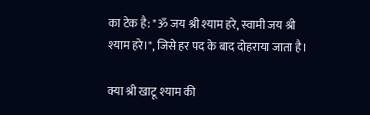का टेक है: "ॐ जय श्री श्याम हरे, स्वामी जय श्री श्याम हरे।", जिसे हर पद के बाद दोहराया जाता है।

क्या श्री खाटू श्याम की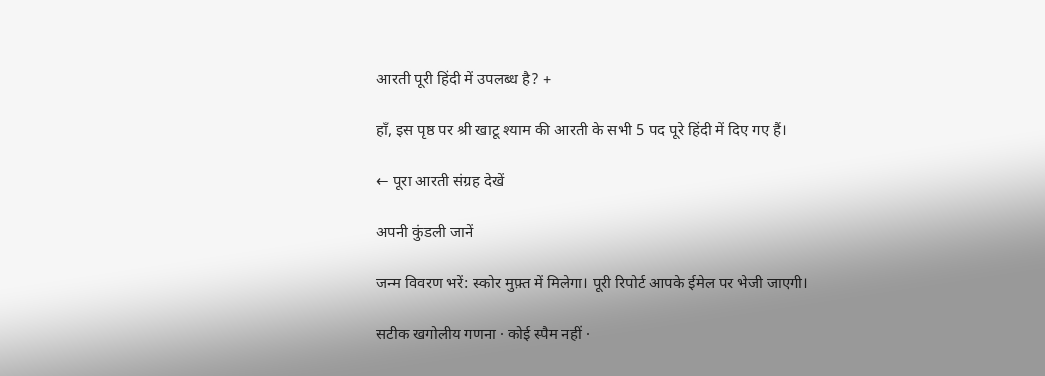आरती पूरी हिंदी में उपलब्ध है? +

हाँ, इस पृष्ठ पर श्री खाटू श्याम की आरती के सभी 5 पद पूरे हिंदी में दिए गए हैं।

← पूरा आरती संग्रह देखें

अपनी कुंडली जानें

जन्म विवरण भरें: स्कोर मुफ़्त में मिलेगा। पूरी रिपोर्ट आपके ईमेल पर भेजी जाएगी।

सटीक खगोलीय गणना · कोई स्पैम नहीं ·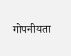गोपनीयता